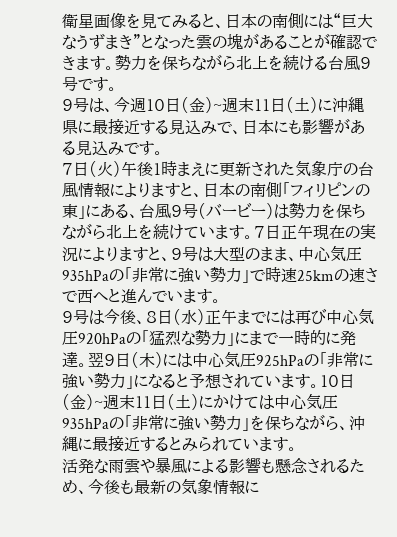衛星画像を見てみると、日本の南側には“巨大なうずまき”となった雲の塊があることが確認できます。勢力を保ちながら北上を続ける台風9号です。
9号は、今週10日(金)~週末11日(土)に沖縄県に最接近する見込みで、日本にも影響がある見込みです。
7日(火)午後1時まえに更新された気象庁の台風情報によりますと、日本の南側「フィリピンの東」にある、台風9号(バービー)は勢力を保ちながら北上を続けています。7日正午現在の実況によりますと、9号は大型のまま、中心気圧935hPaの「非常に強い勢力」で時速25kmの速さで西へと進んでいます。
9号は今後、8日(水)正午までには再び中心気圧920hPaの「猛烈な勢力」にまで一時的に発達。翌9日(木)には中心気圧925hPaの「非常に強い勢力」になると予想されています。10日(金)~週末11日(土)にかけては中心気圧935hPaの「非常に強い勢力」を保ちながら、沖縄に最接近するとみられています。
活発な雨雲や暴風による影響も懸念されるため、今後も最新の気象情報に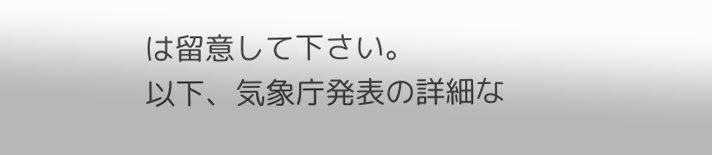は留意して下さい。
以下、気象庁発表の詳細な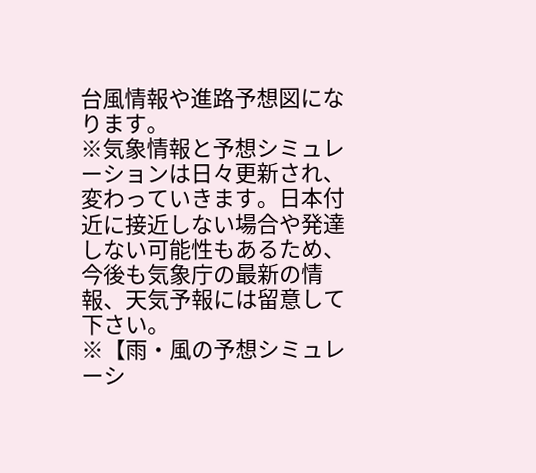台風情報や進路予想図になります。
※気象情報と予想シミュレーションは日々更新され、変わっていきます。日本付近に接近しない場合や発達しない可能性もあるため、今後も気象庁の最新の情報、天気予報には留意して下さい。
※【雨・風の予想シミュレーシ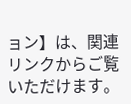ョン】は、関連リンクからご覧いただけます。